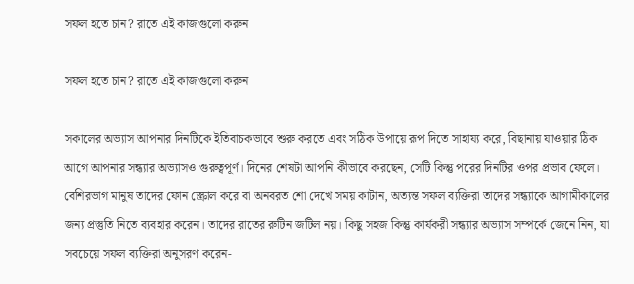সফল হতে চান? রাতে এই কাজগুলো করুন

সফল হতে চান? রাতে এই কাজগুলো করুন

সকালের অভ্যাস আপনার দিনটিকে ইতিবাচকভাবে শুরু করতে এবং সঠিক উপায়ে রূপ দিতে সাহায্য করে, বিছানায় যাওয়ার ঠিক আগে আপনার সন্ধ্যার অভ্যাসও গুরুত্বপূর্ণ। দিনের শেষটা আপনি কীভাবে করছেন, সেটি কিন্তু পরের দিনটির ওপর প্রভাব ফেলে। বেশিরভাগ মানুষ তাদের ফোন স্ক্রোল করে বা অনবরত শো দেখে সময় কাটান, অত্যন্ত সফল ব্যক্তিরা তাদের সন্ধ্যাকে আগামীকালের জন্য প্রস্তুতি নিতে ব্যবহার করেন। তাদের রাতের রুটিন জটিল নয়। কিছু সহজ কিন্তু কার্যকরী সন্ধ্যার অভ্যাস সম্পর্কে জেনে নিন, যা সবচেয়ে সফল ব্যক্তিরা অনুসরণ করেন-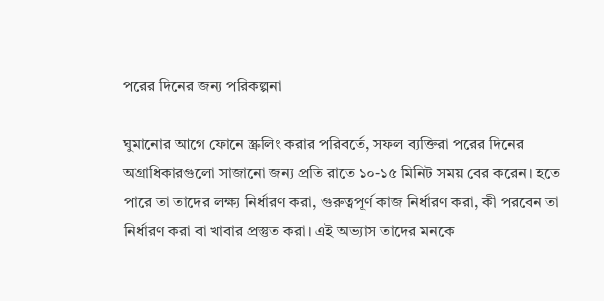পরের দিনের জন্য পরিকল্পনা

ঘুমানোর আগে ফোনে স্ক্রলিং করার পরিবর্তে, সফল ব্যক্তিরা পরের দিনের অগ্রাধিকারগুলো সাজানো জন্য প্রতি রাতে ১০-১৫ মিনিট সময় বের করেন। হতে পারে তা তাদের লক্ষ্য নির্ধারণ করা, গুরুত্বপূর্ণ কাজ নির্ধারণ করা, কী পরবেন তা নির্ধারণ করা বা খাবার প্রস্তুত করা। এই অভ্যাস তাদের মনকে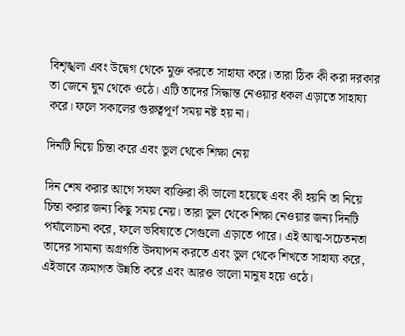বিশৃঙ্খলা এবং উদ্বেগ থেকে মুক্ত করতে সাহায্য করে। তারা ঠিক কী করা দরকার তা জেনে ঘুম থেকে ওঠে। এটি তাদের সিদ্ধান্ত নেওয়ার ধকল এড়াতে সাহায্য করে। ফলে সকালের গুরুত্বপূর্ণ সময় নষ্ট হয় না।

দিনটি নিয়ে চিন্তা করে এবং ভুল থেকে শিক্ষা নেয়

দিন শেষ করার আগে সফল ব্যক্তিরা কী ভালো হয়েছে এবং কী হয়নি তা নিয়ে চিন্তা করার জন্য কিছু সময় নেয়। তারা ভুল থেকে শিক্ষা নেওয়ার জন্য দিনটি পর্যালোচনা করে, ফলে ভবিষ্যতে সেগুলো এড়াতে পারে। এই আত্ম-সচেতনতা তাদের সামান্য অগ্রগতি উদযাপন করতে এবং ভুল থেকে শিখতে সাহায্য করে, এইভাবে ক্রমাগত উন্নতি করে এবং আরও ভালো মানুষ হয়ে ওঠে।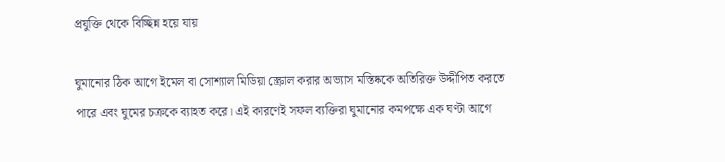প্রযুক্তি থেকে বিচ্ছিন্ন হয়ে যায়

ঘুমানোর ঠিক আগে ইমেল বা সোশ্যাল মিডিয়া স্ক্রোল করার অভ্যাস মস্তিষ্ককে অতিরিক্ত উদ্দীপিত করতে পারে এবং ঘুমের চক্রকে ব্যাহত করে। এই কারণেই সফল ব্যক্তিরা ঘুমানোর কমপক্ষে এক ঘণ্টা আগে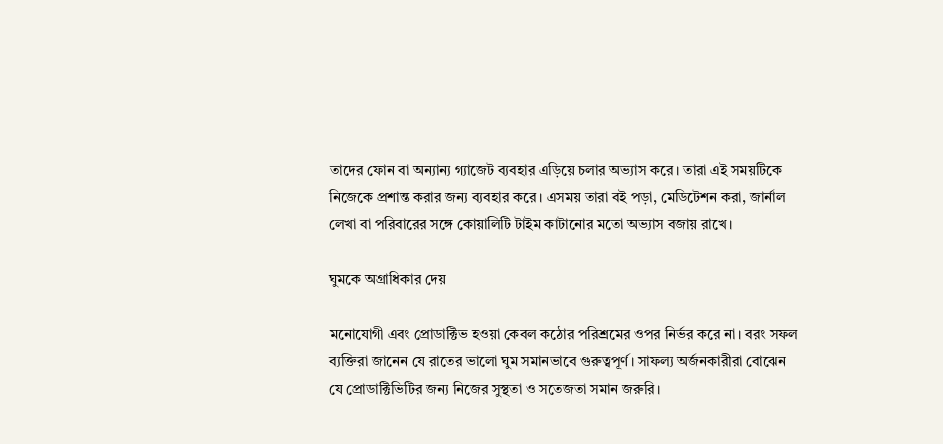তাদের ফোন বা অন্যান্য গ্যাজেট ব্যবহার এড়িয়ে চলার অভ্যাস করে। তারা এই সময়টিকে নিজেকে প্রশান্ত করার জন্য ব্যবহার করে। এসময় তারা বই পড়া, মেডিটেশন করা, জার্নাল লেখা বা পরিবারের সঙ্গে কোয়ালিটি টাইম কাটানোর মতো অভ্যাস বজায় রাখে।

ঘুমকে অগ্রাধিকার দেয়

মনোযোগী এবং প্রোডাক্টিভ হওয়া কেবল কঠোর পরিশ্রমের ওপর নির্ভর করে না। বরং সফল ব্যক্তিরা জানেন যে রাতের ভালো ঘুম সমানভাবে গুরুত্বপূর্ণ। সাফল্য অর্জনকারীরা বোঝেন যে প্রোডাক্টিভিটির জন্য নিজের সুস্থতা ও সতেজতা সমান জরুরি।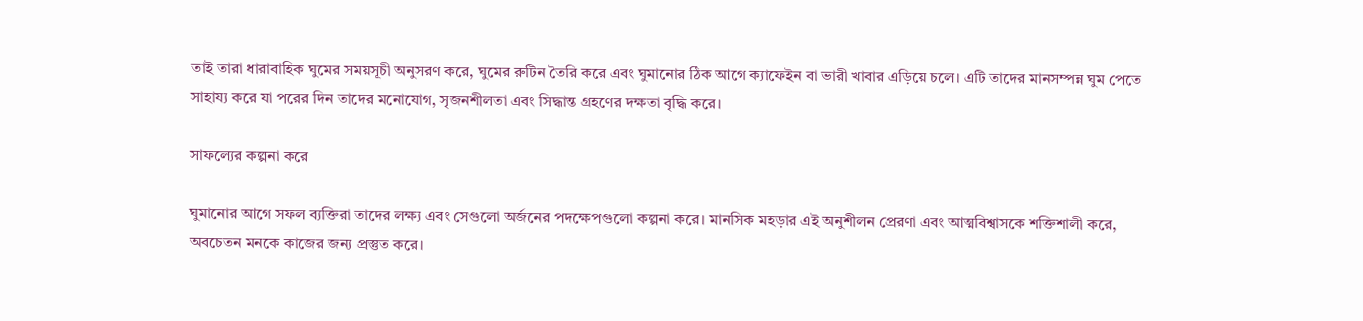তাই তারা ধারাবাহিক ঘুমের সময়সূচী অনুসরণ করে, ঘুমের রুটিন তৈরি করে এবং ঘুমানোর ঠিক আগে ক্যাফেইন বা ভারী খাবার এড়িয়ে চলে। এটি তাদের মানসম্পন্ন ঘুম পেতে সাহায্য করে যা পরের দিন তাদের মনোযোগ, সৃজনশীলতা এবং সিদ্ধান্ত গ্রহণের দক্ষতা বৃদ্ধি করে।

সাফল্যের কল্পনা করে

ঘুমানোর আগে সফল ব্যক্তিরা তাদের লক্ষ্য এবং সেগুলো অর্জনের পদক্ষেপগুলো কল্পনা করে। মানসিক মহড়ার এই অনুশীলন প্রেরণা এবং আত্মবিশ্বাসকে শক্তিশালী করে, অবচেতন মনকে কাজের জন্য প্রস্তুত করে।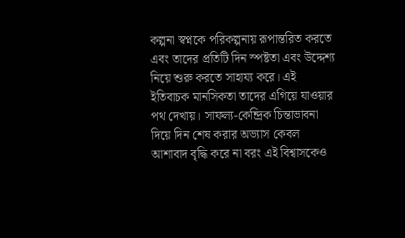কল্পনা স্বপ্নকে পরিকল্পনায় রূপান্তরিত করতে এবং তাদের প্রতিটি দিন স্পষ্টতা এবং উদ্দেশ্য নিয়ে শুরু করতে সাহায্য করে। এই ইতিবাচক মানসিকতা তাদের এগিয়ে যাওয়ার পথ দেখায়। সাফল্য-কেন্দ্রিক চিন্তাভাবনা দিয়ে দিন শেষ করার অভ্যাস কেবল আশাবাদ বৃদ্ধি করে না বরং এই বিশ্বাসকেও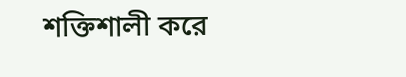শক্তিশালী করে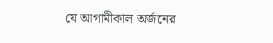যে আগামীকাল অর্জনের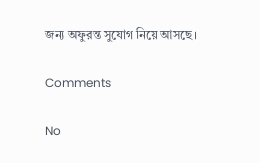জন্য অফুরন্ত সুযোগ নিয়ে আসছে।

Comments

No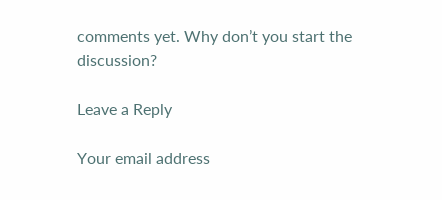comments yet. Why don’t you start the discussion?

Leave a Reply

Your email address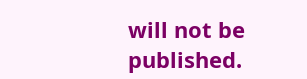will not be published.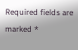Required fields are marked *